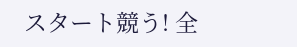スタート競う! 全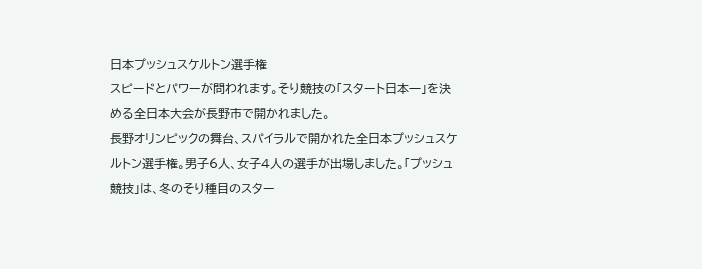日本プッシュスケルトン選手権
スピードとパワーが問われます。そり競技の「スタート日本一」を決める全日本大会が長野市で開かれました。
長野オリンピックの舞台、スパイラルで開かれた全日本プッシュスケルトン選手権。男子6人、女子4人の選手が出場しました。「プッシュ競技」は、冬のそり種目のスター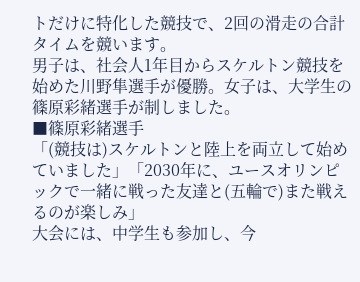トだけに特化した競技で、2回の滑走の合計タイムを競います。
男子は、社会人1年目からスケルトン競技を始めた川野隼選手が優勝。女子は、大学生の篠原彩緒選手が制しました。
■篠原彩緒選手
「(競技は)スケルトンと陸上を両立して始めていました」「2030年に、ユースオリンピックで一緒に戦った友達と(五輪で)また戦えるのが楽しみ」
大会には、中学生も参加し、今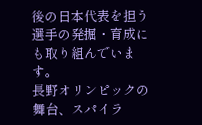後の日本代表を担う選手の発掘・育成にも取り組んでいます。
長野オリンピックの舞台、スパイラ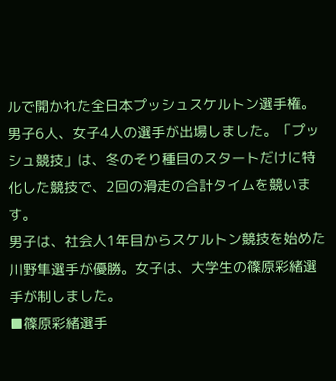ルで開かれた全日本プッシュスケルトン選手権。男子6人、女子4人の選手が出場しました。「プッシュ競技」は、冬のそり種目のスタートだけに特化した競技で、2回の滑走の合計タイムを競います。
男子は、社会人1年目からスケルトン競技を始めた川野隼選手が優勝。女子は、大学生の篠原彩緒選手が制しました。
■篠原彩緒選手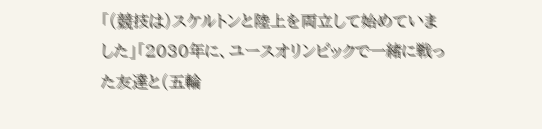「(競技は)スケルトンと陸上を両立して始めていました」「2030年に、ユースオリンピックで一緒に戦った友達と(五輪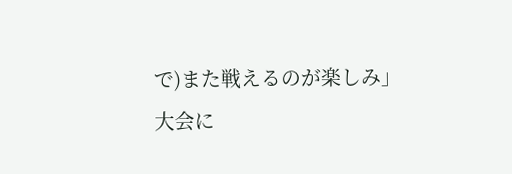で)また戦えるのが楽しみ」
大会に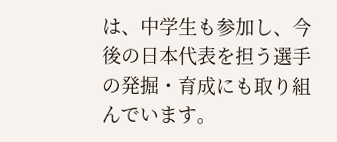は、中学生も参加し、今後の日本代表を担う選手の発掘・育成にも取り組んでいます。